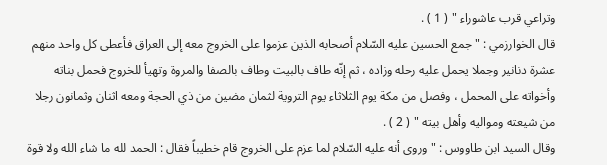وتراعي قرب عاشوراء " ( 1 ) .
قال الخوارزمي : " جمع الحسين عليه السّلام أصحابه الذين عزموا على الخروج معه إلى العراق فأعطى كل واحد منهم عشرة دنانير وجملا يحمل عليه رحله وزاده ، ثم إنّه طاف بالبيت وطاف بالصفا والمروة وتهيأ للخروج فحمل بناته وأخواته على المحمل ، وفصل من مكة يوم الثلاثاء يوم التروية لثمان مضين من ذي الحجة ومعه اثنان وثمانون رجلا من شيعته ومواليه وأهل بيته " ( 2 ) .
وقال السيد ابن طاووس : " وروى أنه عليه السّلام لما عزم على الخروج قام خطيباً فقال : الحمد لله ما شاء الله ولا قوة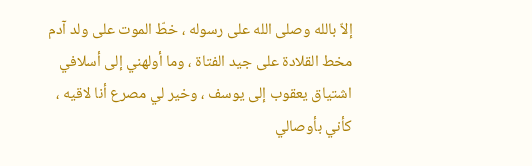إلاّ بالله وصلى الله على رسوله ، خطّ الموت على ولد آدم مخط القلادة على جيد الفتاة ، وما أولهني إلى أسلافي اشتياق يعقوب إلى يوسف ، وخير لي مصرع أنا لاقيه ، كأني بأوصالي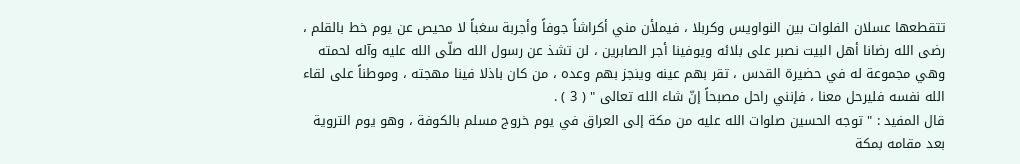تتقطعها عسلان الفلوات بين النواويس وكربلا ، فيملأن مني أكراشاً جوفاً وأجربة سغباً لا محيص عن يوم خط بالقلم ، رضى الله رضانا أهل البيت نصبر على بلائه ويوفينا أجر الصابرين ، لن تشذ عن رسول الله صلّى الله عليه وآله لحمته وهي مجموعة له في حضيرة القدس ، تقر بهم عينه وينجز بهم وعده ، من كان باذلا فينا مهجته ، وموطناً على لقاء الله نفسه فليرحل معنا ، فإنني راحل مصبحاً إنّ شاء الله تعالى " ( 3 ) .
قال المفيد : " توجه الحسين صلوات الله عليه من مكة إلى العراق في يوم خروج مسلم بالكوفة ، وهو يوم التروية بعد مقامه بمكة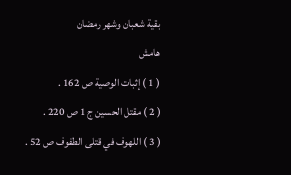بقية شعبان وشهر رمضان
هامش
( 1 ) إثبات الوصية ص 162 .
( 2 ) مقتل الحسين ج 1 ص 220 .
( 3 ) اللهوف في قتلى الطفوف ص 52 .